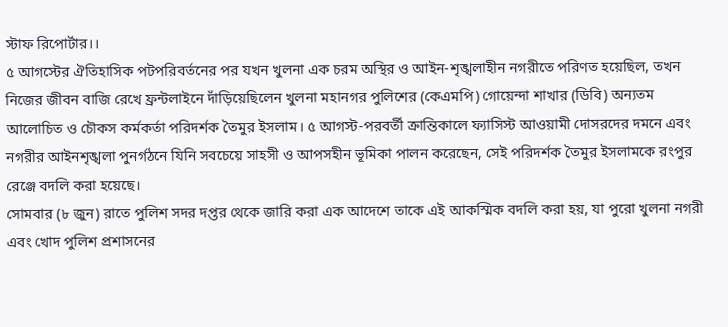স্টাফ রিপোর্টার।।
৫ আগস্টের ঐতিহাসিক পটপরিবর্তনের পর যখন খুলনা এক চরম অস্থির ও আইন-শৃঙ্খলাহীন নগরীতে পরিণত হয়েছিল, তখন নিজের জীবন বাজি রেখে ফ্রন্টলাইনে দাঁড়িয়েছিলেন খুলনা মহানগর পুলিশের (কেএমপি) গোয়েন্দা শাখার (ডিবি) অন্যতম আলোচিত ও চৌকস কর্মকর্তা পরিদর্শক তৈমুর ইসলাম। ৫ আগস্ট-পরবর্তী ক্রান্তিকালে ফ্যাসিস্ট আওয়ামী দোসরদের দমনে এবং নগরীর আইনশৃঙ্খলা পুনর্গঠনে যিনি সবচেয়ে সাহসী ও আপসহীন ভূমিকা পালন করেছেন, সেই পরিদর্শক তৈমুর ইসলামকে রংপুর রেঞ্জে বদলি করা হয়েছে।
সোমবার (৮ জুন) রাতে পুলিশ সদর দপ্তর থেকে জারি করা এক আদেশে তাকে এই আকস্মিক বদলি করা হয়, যা পুরো খুলনা নগরী এবং খোদ পুলিশ প্রশাসনের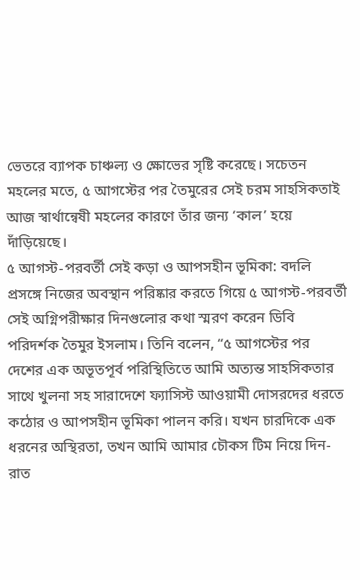ভেতরে ব্যাপক চাঞ্চল্য ও ক্ষোভের সৃষ্টি করেছে। সচেতন মহলের মতে, ৫ আগস্টের পর তৈমুরের সেই চরম সাহসিকতাই আজ স্বার্থান্বেষী মহলের কারণে তাঁর জন্য ‘কাল’ হয়ে দাঁড়িয়েছে।
৫ আগস্ট-পরবর্তী সেই কড়া ও আপসহীন ভূমিকা: বদলি প্রসঙ্গে নিজের অবস্থান পরিষ্কার করতে গিয়ে ৫ আগস্ট-পরবর্তী সেই অগ্নিপরীক্ষার দিনগুলোর কথা স্মরণ করেন ডিবি পরিদর্শক তৈমুর ইসলাম। তিনি বলেন, “৫ আগস্টের পর দেশের এক অভূতপূর্ব পরিস্থিতিতে আমি অত্যন্ত সাহসিকতার সাথে খুলনা সহ সারাদেশে ফ্যাসিস্ট আওয়ামী দোসরদের ধরতে কঠোর ও আপসহীন ভূমিকা পালন করি। যখন চারদিকে এক ধরনের অস্থিরতা, তখন আমি আমার চৌকস টিম নিয়ে দিন-রাত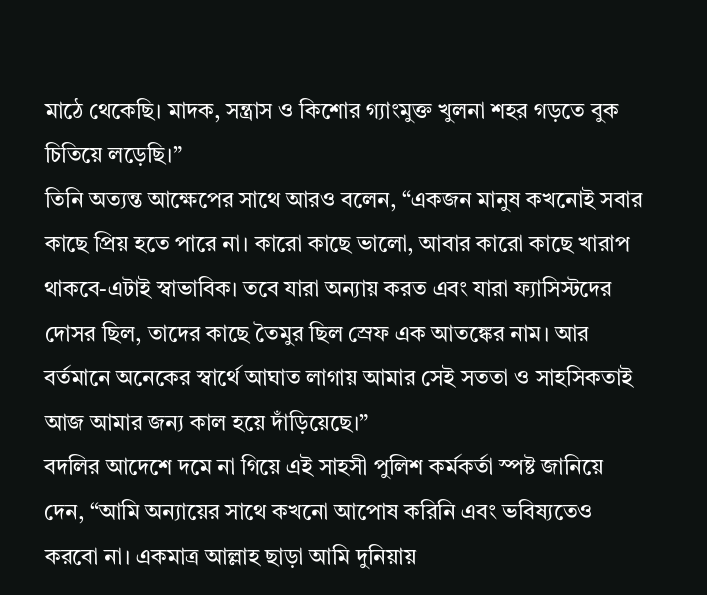মাঠে থেকেছি। মাদক, সন্ত্রাস ও কিশোর গ্যাংমুক্ত খুলনা শহর গড়তে বুক চিতিয়ে লড়েছি।”
তিনি অত্যন্ত আক্ষেপের সাথে আরও বলেন, “একজন মানুষ কখনোই সবার কাছে প্রিয় হতে পারে না। কারো কাছে ভালো, আবার কারো কাছে খারাপ থাকবে-এটাই স্বাভাবিক। তবে যারা অন্যায় করত এবং যারা ফ্যাসিস্টদের দোসর ছিল, তাদের কাছে তৈমুর ছিল স্রেফ এক আতঙ্কের নাম। আর বর্তমানে অনেকের স্বার্থে আঘাত লাগায় আমার সেই সততা ও সাহসিকতাই আজ আমার জন্য কাল হয়ে দাঁড়িয়েছে।”
বদলির আদেশে দমে না গিয়ে এই সাহসী পুলিশ কর্মকর্তা স্পষ্ট জানিয়ে দেন, “আমি অন্যায়ের সাথে কখনো আপোষ করিনি এবং ভবিষ্যতেও করবো না। একমাত্র আল্লাহ ছাড়া আমি দুনিয়ায়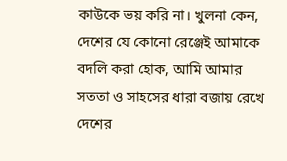কাউকে ভয় করি না। খুলনা কেন, দেশের যে কোনো রেঞ্জেই আমাকে বদলি করা হোক, আমি আমার সততা ও সাহসের ধারা বজায় রেখে দেশের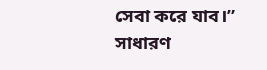সেবা করে যাব।”
সাধারণ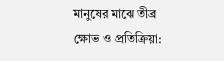মানুষের মাঝে তীব্র ক্ষোভ ও প্রতিক্রিয়া: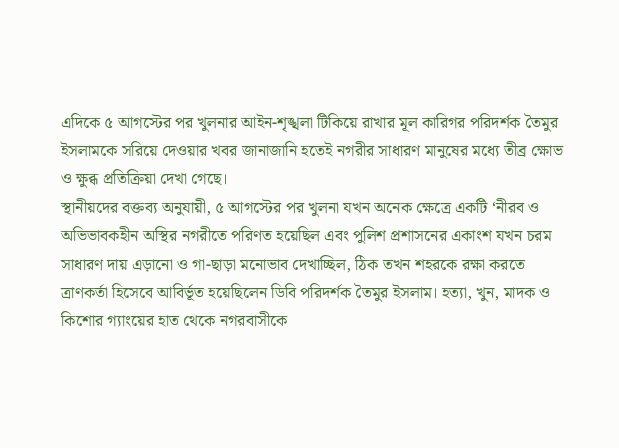এদিকে ৫ আগস্টের পর খুলনার আইন-শৃঙ্খলা টিকিয়ে রাখার মূল কারিগর পরিদর্শক তৈমুর ইসলামকে সরিয়ে দেওয়ার খবর জানাজানি হতেই নগরীর সাধারণ মানুষের মধ্যে তীব্র ক্ষোভ ও ক্ষুব্ধ প্রতিক্রিয়া দেখা গেছে।
স্থানীয়দের বক্তব্য অনুযায়ী, ৫ আগস্টের পর খুলনা যখন অনেক ক্ষেত্রে একটি ‘নীরব ও অভিভাবকহীন অস্থির নগরীতে পরিণত হয়েছিল এবং পুলিশ প্রশাসনের একাংশ যখন চরম সাধারণ দায় এড়ানো ও গা-ছাড়া মনোভাব দেখাচ্ছিল, ঠিক তখন শহরকে রক্ষা করতে ত্রাণকর্তা হিসেবে আবির্ভূত হয়েছিলেন ডিবি পরিদর্শক তৈমুর ইসলাম। হত্যা, খুন, মাদক ও কিশোর গ্যাংয়ের হাত থেকে নগরবাসীকে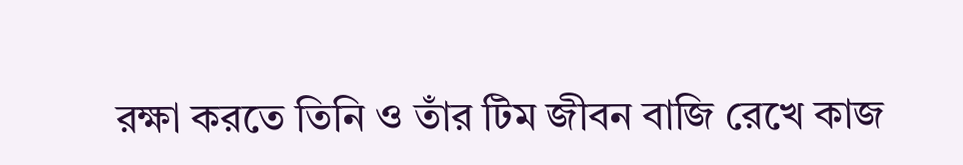রক্ষা করতে তিনি ও তাঁর টিম জীবন বাজি রেখে কাজ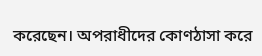করেছেন। অপরাধীদের কোণঠাসা করে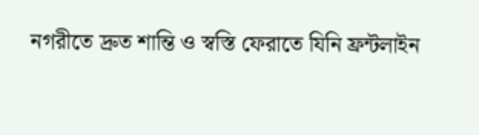নগরীতে দ্রুত শান্তি ও স্বস্তি ফেরাতে যিনি ফ্রন্টলাইন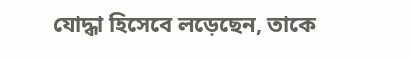যোদ্ধা হিসেবে লড়েছেন, তাকে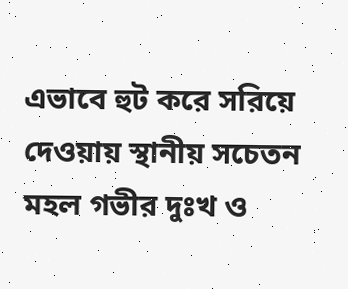এভাবে হুট করে সরিয়ে দেওয়ায় স্থানীয় সচেতন মহল গভীর দুঃখ ও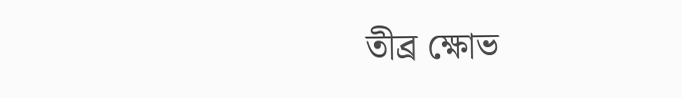তীব্র ক্ষোভ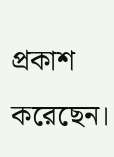প্রকাশ করেছেন।